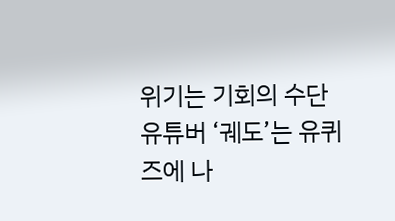위기는 기회의 수단
유튜버 ‘궤도’는 유퀴즈에 나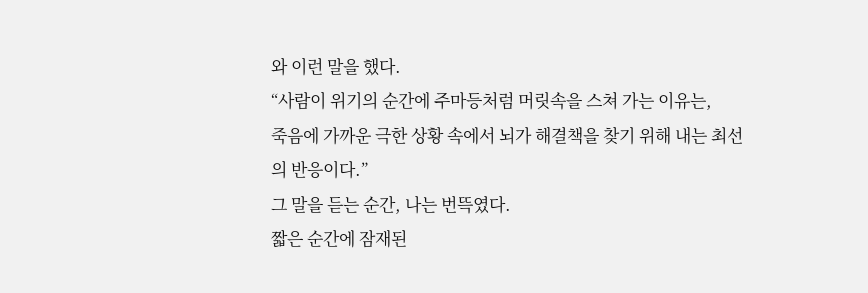와 이런 말을 했다.
“사람이 위기의 순간에 주마등처럼 머릿속을 스쳐 가는 이유는,
죽음에 가까운 극한 상황 속에서 뇌가 해결책을 찾기 위해 내는 최선의 반응이다.”
그 말을 듣는 순간, 나는 번뜩였다.
짧은 순간에 잠재된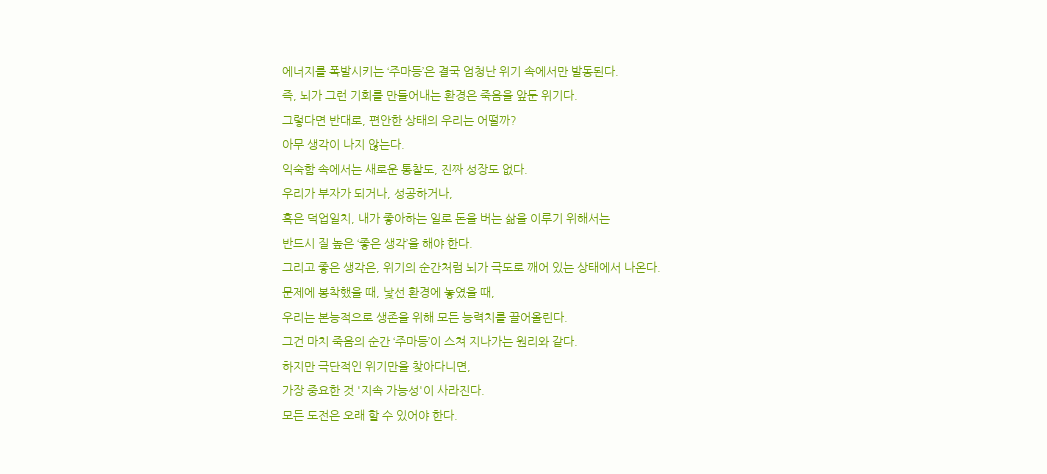에너지를 폭발시키는 ‘주마등’은 결국 엄청난 위기 속에서만 발동된다.
즉, 뇌가 그런 기회를 만들어내는 환경은 죽음을 앞둔 위기다.
그렇다면 반대로, 편안한 상태의 우리는 어떨까?
아무 생각이 나지 않는다.
익숙함 속에서는 새로운 통찰도, 진짜 성장도 없다.
우리가 부자가 되거나, 성공하거나,
혹은 덕업일치, 내가 좋아하는 일로 돈을 버는 삶을 이루기 위해서는
반드시 질 높은 ‘좋은 생각’을 해야 한다.
그리고 좋은 생각은, 위기의 순간처럼 뇌가 극도로 깨어 있는 상태에서 나온다.
문제에 봉착했을 때, 낯선 환경에 놓였을 때,
우리는 본능적으로 생존을 위해 모든 능력치를 끌어올린다.
그건 마치 죽음의 순간 ‘주마등’이 스쳐 지나가는 원리와 같다.
하지만 극단적인 위기만을 찾아다니면,
가장 중요한 것 '지속 가능성'이 사라진다.
모든 도전은 오래 할 수 있어야 한다.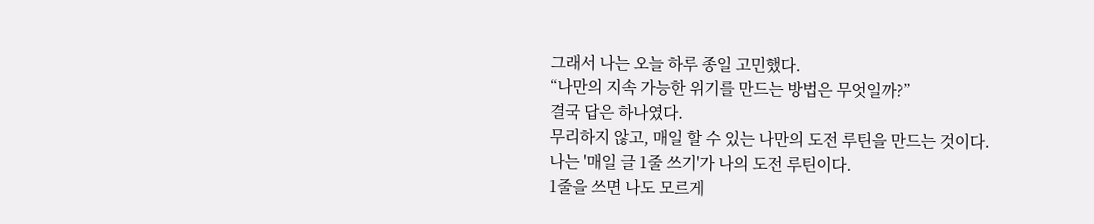그래서 나는 오늘 하루 종일 고민했다.
“나만의 지속 가능한 위기를 만드는 방법은 무엇일까?”
결국 답은 하나였다.
무리하지 않고, 매일 할 수 있는 나만의 도전 루틴을 만드는 것이다.
나는 '매일 글 1줄 쓰기'가 나의 도전 루틴이다.
1줄을 쓰면 나도 모르게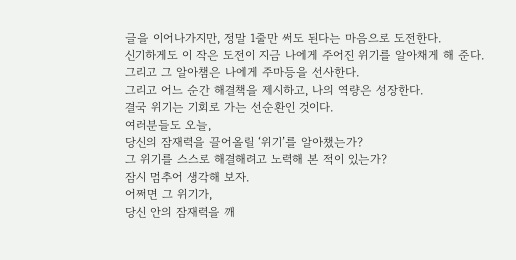글을 이어나가지만, 정말 1줄만 써도 된다는 마음으로 도전한다.
신기하게도 이 작은 도전이 지금 나에게 주어진 위기를 알아채게 해 준다.
그리고 그 알아챔은 나에게 주마등을 선사한다.
그리고 어느 순간 해결책을 제시하고, 나의 역량은 성장한다.
결국 위기는 기회로 가는 선순환인 것이다.
여러분들도 오늘,
당신의 잠재력을 끌어올릴 ‘위기’를 알아챘는가?
그 위기를 스스로 해결해려고 노력해 본 적이 있는가?
잠시 멈추어 생각해 보자.
어쩌면 그 위기가,
당신 안의 잠재력을 깨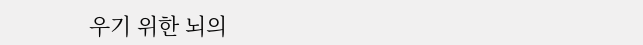우기 위한 뇌의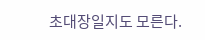초대장일지도 모른다.